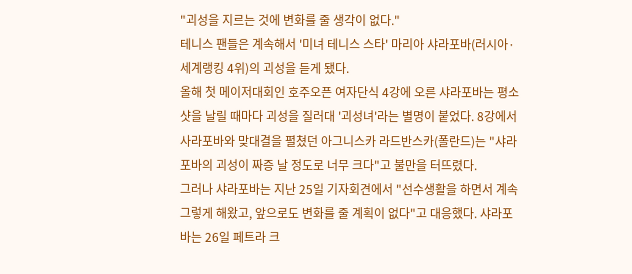"괴성을 지르는 것에 변화를 줄 생각이 없다."
테니스 팬들은 계속해서 '미녀 테니스 스타' 마리아 샤라포바(러시아·세계랭킹 4위)의 괴성을 듣게 됐다.
올해 첫 메이저대회인 호주오픈 여자단식 4강에 오른 샤라포바는 평소 샷을 날릴 때마다 괴성을 질러대 '괴성녀'라는 별명이 붙었다. 8강에서 사라포바와 맞대결을 펼쳤던 아그니스카 라드반스카(폴란드)는 "샤라포바의 괴성이 짜증 날 정도로 너무 크다"고 불만을 터뜨렸다.
그러나 샤라포바는 지난 25일 기자회견에서 "선수생활을 하면서 계속 그렇게 해왔고, 앞으로도 변화를 줄 계획이 없다"고 대응했다. 샤라포바는 26일 페트라 크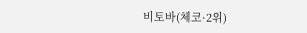비토바(체코·2위)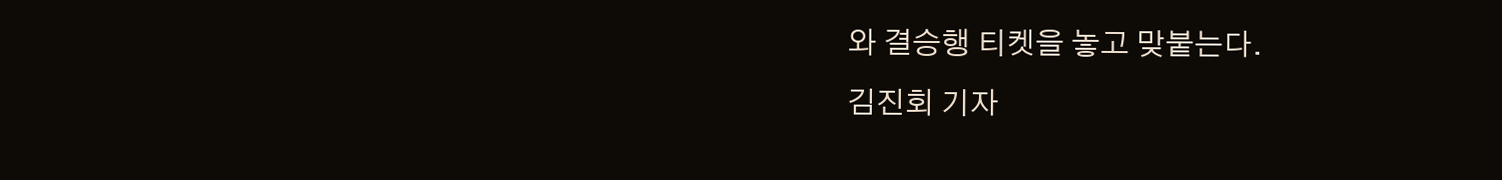와 결승행 티켓을 놓고 맞붙는다.
김진회 기자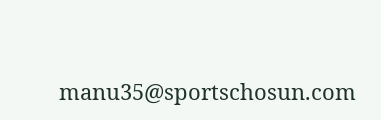manu35@sportschosun.com